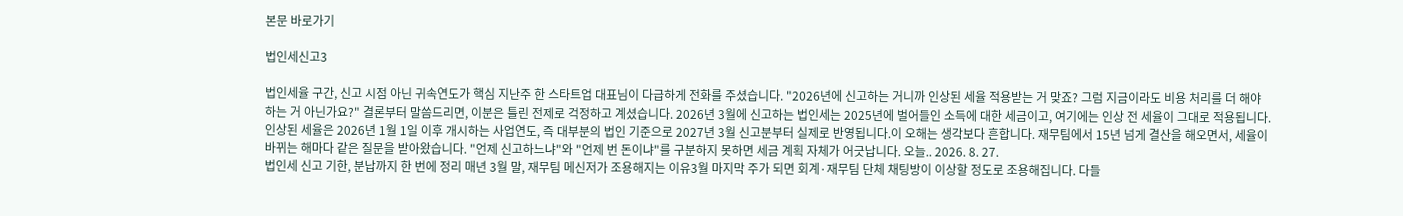본문 바로가기

법인세신고3

법인세율 구간, 신고 시점 아닌 귀속연도가 핵심 지난주 한 스타트업 대표님이 다급하게 전화를 주셨습니다. "2026년에 신고하는 거니까 인상된 세율 적용받는 거 맞죠? 그럼 지금이라도 비용 처리를 더 해야 하는 거 아닌가요?" 결론부터 말씀드리면, 이분은 틀린 전제로 걱정하고 계셨습니다. 2026년 3월에 신고하는 법인세는 2025년에 벌어들인 소득에 대한 세금이고, 여기에는 인상 전 세율이 그대로 적용됩니다. 인상된 세율은 2026년 1월 1일 이후 개시하는 사업연도, 즉 대부분의 법인 기준으로 2027년 3월 신고분부터 실제로 반영됩니다.이 오해는 생각보다 흔합니다. 재무팀에서 15년 넘게 결산을 해오면서, 세율이 바뀌는 해마다 같은 질문을 받아왔습니다. "언제 신고하느냐"와 "언제 번 돈이냐"를 구분하지 못하면 세금 계획 자체가 어긋납니다. 오늘.. 2026. 8. 27.
법인세 신고 기한, 분납까지 한 번에 정리 매년 3월 말, 재무팀 메신저가 조용해지는 이유3월 마지막 주가 되면 회계·재무팀 단체 채팅방이 이상할 정도로 조용해집니다. 다들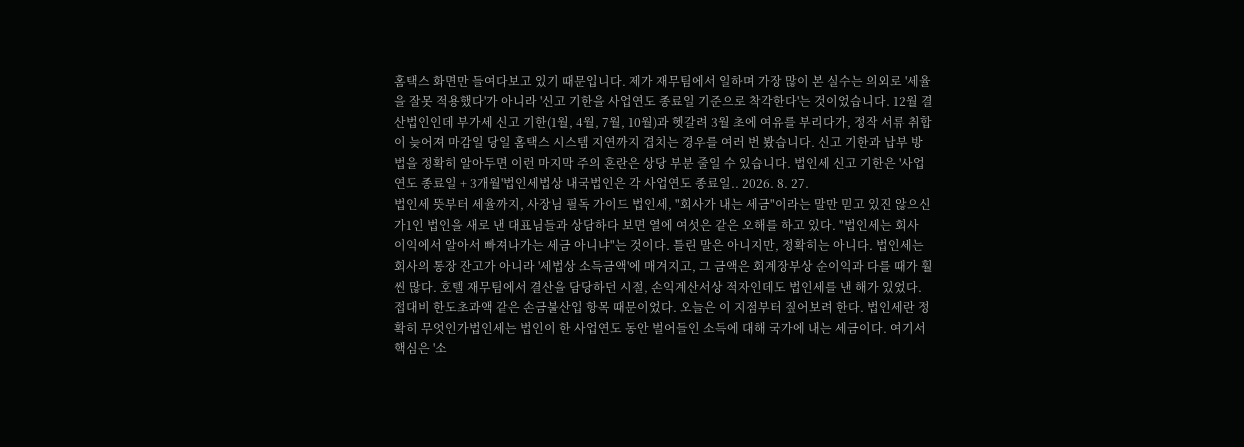홈택스 화면만 들여다보고 있기 때문입니다. 제가 재무팀에서 일하며 가장 많이 본 실수는 의외로 '세율을 잘못 적용했다'가 아니라 '신고 기한을 사업연도 종료일 기준으로 착각한다'는 것이었습니다. 12월 결산법인인데 부가세 신고 기한(1월, 4월, 7월, 10월)과 헷갈려 3월 초에 여유를 부리다가, 정작 서류 취합이 늦어져 마감일 당일 홈택스 시스템 지연까지 겹치는 경우를 여러 번 봤습니다. 신고 기한과 납부 방법을 정확히 알아두면 이런 마지막 주의 혼란은 상당 부분 줄일 수 있습니다. 법인세 신고 기한은 '사업연도 종료일 + 3개월'법인세법상 내국법인은 각 사업연도 종료일.. 2026. 8. 27.
법인세 뜻부터 세율까지, 사장님 필독 가이드 법인세, "회사가 내는 세금"이라는 말만 믿고 있진 않으신가1인 법인을 새로 낸 대표님들과 상담하다 보면 열에 여섯은 같은 오해를 하고 있다. "법인세는 회사 이익에서 알아서 빠져나가는 세금 아니냐"는 것이다. 틀린 말은 아니지만, 정확히는 아니다. 법인세는 회사의 통장 잔고가 아니라 '세법상 소득금액'에 매겨지고, 그 금액은 회계장부상 순이익과 다를 때가 훨씬 많다. 호텔 재무팀에서 결산을 담당하던 시절, 손익계산서상 적자인데도 법인세를 낸 해가 있었다. 접대비 한도초과액 같은 손금불산입 항목 때문이었다. 오늘은 이 지점부터 짚어보려 한다. 법인세란 정확히 무엇인가법인세는 법인이 한 사업연도 동안 벌어들인 소득에 대해 국가에 내는 세금이다. 여기서 핵심은 '소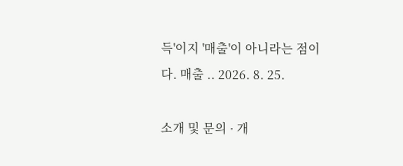득'이지 '매출'이 아니라는 점이다. 매출 .. 2026. 8. 25.

소개 및 문의 · 개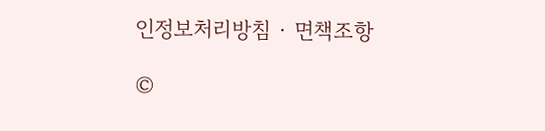인정보처리방침 · 면책조항

©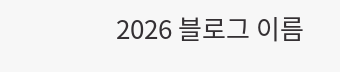2026 블로그 이름